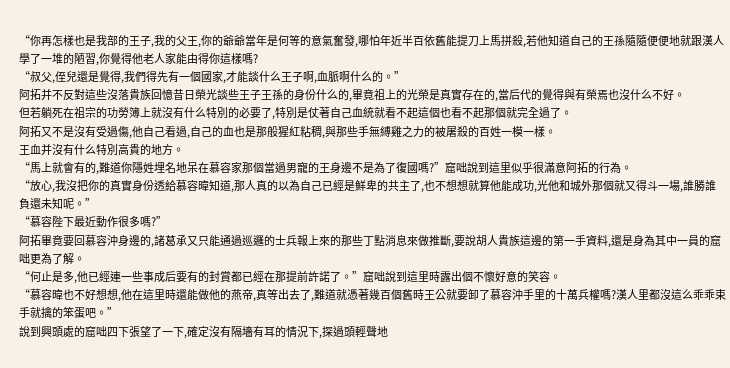“你再怎樣也是我部的王子,我的父王,你的爺爺當年是何等的意氣奮發,哪怕年近半百依舊能提刀上馬拼殺,若他知道自己的王孫隨隨便便地就跟漢人學了一堆的陋習,你覺得他老人家能由得你這樣嗎?
“叔父,侄兒還是覺得,我們得先有一個國家,才能談什么王子啊,血脈啊什么的。”
阿拓并不反對這些沒落貴族回憶昔日榮光談些王子王孫的身份什么的,畢竟祖上的光榮是真實存在的,當后代的覺得與有榮焉也沒什么不好。
但若躺死在祖宗的功勞簿上就沒有什么特別的必要了,特別是仗著自己血統就看不起這個也看不起那個就完全過了。
阿拓又不是沒有受過傷,他自己看過,自己的血也是那般猩紅粘稠,與那些手無縛雞之力的被屠殺的百姓一模一樣。
王血并沒有什么特別高貴的地方。
“馬上就會有的,難道你隱姓埋名地呆在慕容家那個當過男寵的王身邊不是為了復國嗎?”窟咄說到這里似乎很滿意阿拓的行為。
“放心,我沒把你的真實身份透給慕容暐知道,那人真的以為自己已經是鮮卑的共主了,也不想想就算他能成功,光他和城外那個就又得斗一場,誰勝誰負還未知呢。”
“慕容陛下最近動作很多嗎?”
阿拓畢竟要回慕容沖身邊的,諸葛承又只能通過巡邏的士兵報上來的那些丁點消息來做推斷,要說胡人貴族這邊的第一手資料,還是身為其中一員的窟咄更為了解。
“何止是多,他已經連一些事成后要有的封賞都已經在那提前許諾了。”窟咄說到這里時露出個不懷好意的笑容。
“慕容暐也不好想想,他在這里時還能做他的燕帝,真等出去了,難道就憑著幾百個舊時王公就要卸了慕容沖手里的十萬兵權嗎?漢人里都沒這么乖乖束手就擒的笨蛋吧。”
說到興頭處的窟咄四下張望了一下,確定沒有隔墻有耳的情況下,探過頭輕聲地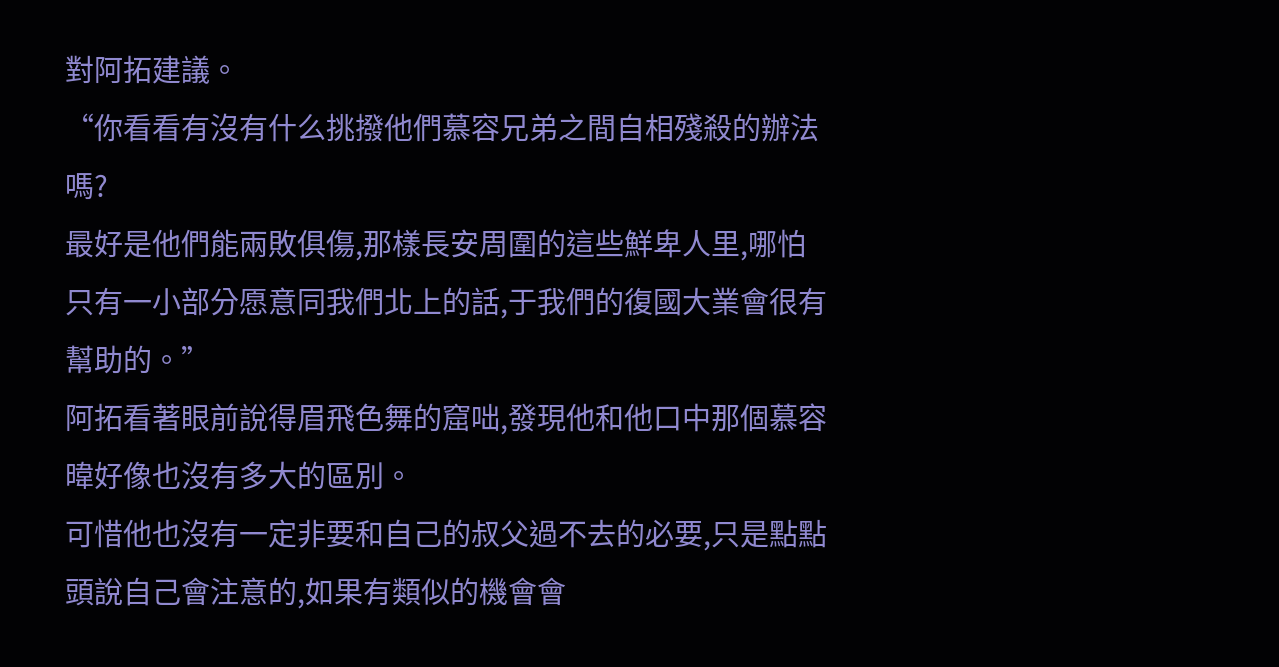對阿拓建議。
“你看看有沒有什么挑撥他們慕容兄弟之間自相殘殺的辦法嗎?
最好是他們能兩敗俱傷,那樣長安周圍的這些鮮卑人里,哪怕只有一小部分愿意同我們北上的話,于我們的復國大業會很有幫助的。”
阿拓看著眼前說得眉飛色舞的窟咄,發現他和他口中那個慕容暐好像也沒有多大的區別。
可惜他也沒有一定非要和自己的叔父過不去的必要,只是點點頭說自己會注意的,如果有類似的機會會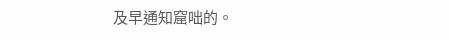及早通知窟咄的。